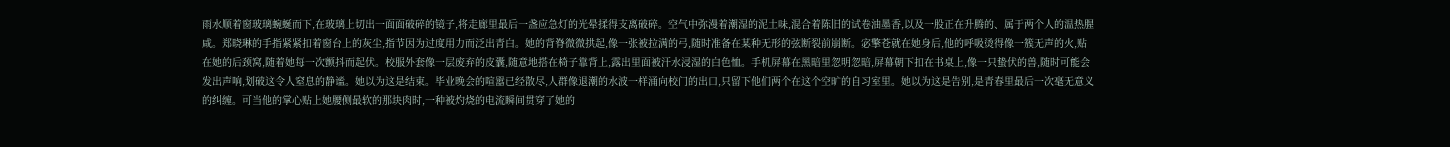雨水顺着窗玻璃蜿蜒而下,在玻璃上切出一面面破碎的镜子,将走廊里最后一盏应急灯的光晕揉得支离破碎。空气中弥漫着潮湿的泥土味,混合着陈旧的试卷油墨香,以及一股正在升腾的、属于两个人的温热腥咸。郑晓琳的手指紧紧扣着窗台上的灰尘,指节因为过度用力而泛出青白。她的背脊微微拱起,像一张被拉满的弓,随时准备在某种无形的弦断裂前崩断。宓擎苍就在她身后,他的呼吸烫得像一簇无声的火,贴在她的后颈窝,随着她每一次颤抖而起伏。校服外套像一层废弃的皮囊,随意地搭在椅子靠背上,露出里面被汗水浸湿的白色恤。手机屏幕在黑暗里忽明忽暗,屏幕朝下扣在书桌上,像一只蛰伏的兽,随时可能会发出声响,划破这令人窒息的静谧。她以为这是结束。毕业晚会的喧嚣已经散尽,人群像退潮的水波一样涌向校门的出口,只留下他们两个在这个空旷的自习室里。她以为这是告别,是青春里最后一次毫无意义的纠缠。可当他的掌心贴上她腰侧最软的那块肉时,一种被灼烧的电流瞬间贯穿了她的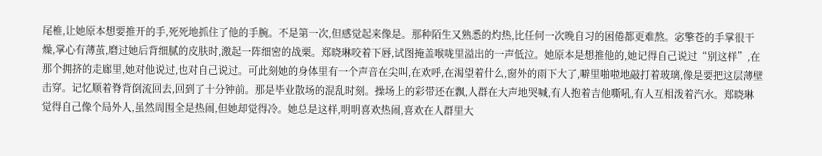尾椎,让她原本想要推开的手,死死地抓住了他的手腕。不是第一次,但感觉起来像是。那种陌生又熟悉的灼热,比任何一次晚自习的困倦都更难熬。宓擎苍的手掌很干燥,掌心有薄茧,磨过她后背细腻的皮肤时,激起一阵细密的战栗。郑晓琳咬着下唇,试图掩盖喉咙里溢出的一声低泣。她原本是想推他的,她记得自己说过“别这样”,在那个拥挤的走廊里,她对他说过,也对自己说过。可此刻她的身体里有一个声音在尖叫,在欢呼,在渴望着什么,窗外的雨下大了,噼里啪啦地敲打着玻璃,像是要把这层薄壁击穿。记忆顺着脊背倒流回去,回到了十分钟前。那是毕业散场的混乱时刻。操场上的彩带还在飘,人群在大声地哭喊,有人抱着吉他嘶吼,有人互相泼着汽水。郑晓琳觉得自己像个局外人,虽然周围全是热闹,但她却觉得冷。她总是这样,明明喜欢热闹,喜欢在人群里大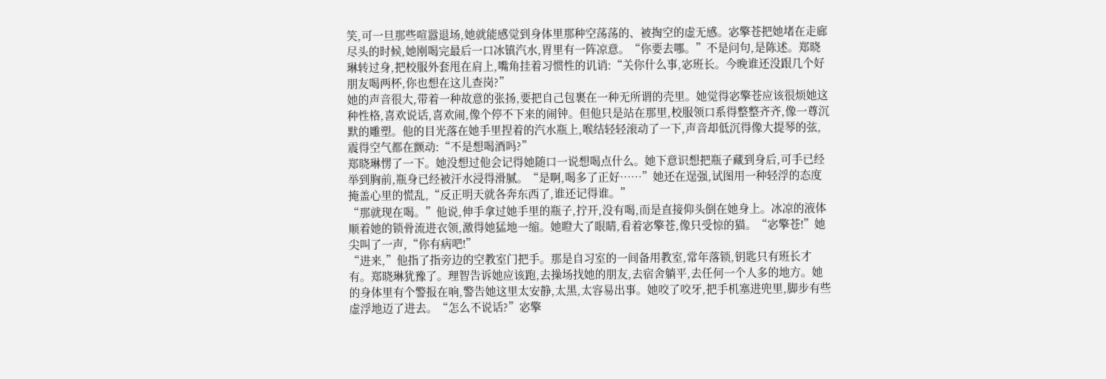笑,可一旦那些喧嚣退场,她就能感觉到身体里那种空荡荡的、被掏空的虚无感。宓擎苍把她堵在走廊尽头的时候,她刚喝完最后一口冰镇汽水,胃里有一阵凉意。“你要去哪。”不是问句,是陈述。郑晓琳转过身,把校服外套甩在肩上,嘴角挂着习惯性的讥诮:“关你什么事,宓班长。今晚谁还没跟几个好朋友喝两杯,你也想在这儿查岗?”
她的声音很大,带着一种故意的张扬,要把自己包裹在一种无所谓的壳里。她觉得宓擎苍应该很烦她这种性格,喜欢说话,喜欢闹,像个停不下来的闹钟。但他只是站在那里,校服领口系得整整齐齐,像一尊沉默的雕塑。他的目光落在她手里捏着的汽水瓶上,喉结轻轻滚动了一下,声音却低沉得像大提琴的弦,震得空气都在颤动:“不是想喝酒吗?”
郑晓琳愣了一下。她没想过他会记得她随口一说想喝点什么。她下意识想把瓶子藏到身后,可手已经举到胸前,瓶身已经被汗水浸得滑腻。“是啊,喝多了正好……”她还在逞强,试图用一种轻浮的态度掩盖心里的慌乱,“反正明天就各奔东西了,谁还记得谁。”
“那就现在喝。”他说,伸手拿过她手里的瓶子,拧开,没有喝,而是直接仰头倒在她身上。冰凉的液体顺着她的锁骨流进衣领,激得她猛地一缩。她瞪大了眼睛,看着宓擎苍,像只受惊的猫。“宓擎苍!”她尖叫了一声,“你有病吧!”
“进来,”他指了指旁边的空教室门把手。那是自习室的一间备用教室,常年落锁,钥匙只有班长才有。郑晓琳犹豫了。理智告诉她应该跑,去操场找她的朋友,去宿舍躺平,去任何一个人多的地方。她的身体里有个警报在响,警告她这里太安静,太黑,太容易出事。她咬了咬牙,把手机塞进兜里,脚步有些虚浮地迈了进去。“怎么不说话?”宓擎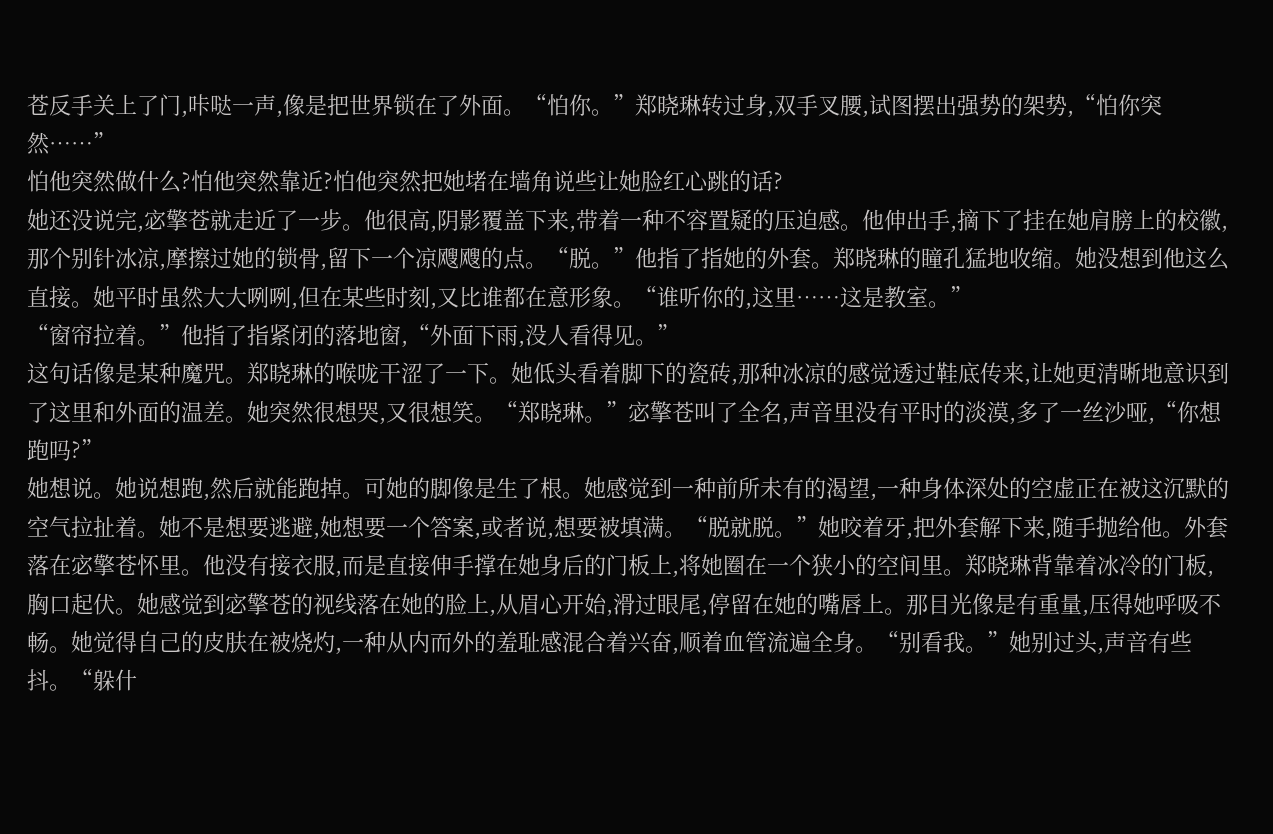苍反手关上了门,咔哒一声,像是把世界锁在了外面。“怕你。”郑晓琳转过身,双手叉腰,试图摆出强势的架势,“怕你突然……”
怕他突然做什么?怕他突然靠近?怕他突然把她堵在墙角说些让她脸红心跳的话?
她还没说完,宓擎苍就走近了一步。他很高,阴影覆盖下来,带着一种不容置疑的压迫感。他伸出手,摘下了挂在她肩膀上的校徽,那个别针冰凉,摩擦过她的锁骨,留下一个凉飕飕的点。“脱。”他指了指她的外套。郑晓琳的瞳孔猛地收缩。她没想到他这么直接。她平时虽然大大咧咧,但在某些时刻,又比谁都在意形象。“谁听你的,这里……这是教室。”
“窗帘拉着。”他指了指紧闭的落地窗,“外面下雨,没人看得见。”
这句话像是某种魔咒。郑晓琳的喉咙干涩了一下。她低头看着脚下的瓷砖,那种冰凉的感觉透过鞋底传来,让她更清晰地意识到了这里和外面的温差。她突然很想哭,又很想笑。“郑晓琳。”宓擎苍叫了全名,声音里没有平时的淡漠,多了一丝沙哑,“你想跑吗?”
她想说。她说想跑,然后就能跑掉。可她的脚像是生了根。她感觉到一种前所未有的渴望,一种身体深处的空虚正在被这沉默的空气拉扯着。她不是想要逃避,她想要一个答案,或者说,想要被填满。“脱就脱。”她咬着牙,把外套解下来,随手抛给他。外套落在宓擎苍怀里。他没有接衣服,而是直接伸手撑在她身后的门板上,将她圈在一个狭小的空间里。郑晓琳背靠着冰冷的门板,胸口起伏。她感觉到宓擎苍的视线落在她的脸上,从眉心开始,滑过眼尾,停留在她的嘴唇上。那目光像是有重量,压得她呼吸不畅。她觉得自己的皮肤在被烧灼,一种从内而外的羞耻感混合着兴奋,顺着血管流遍全身。“别看我。”她别过头,声音有些抖。“躲什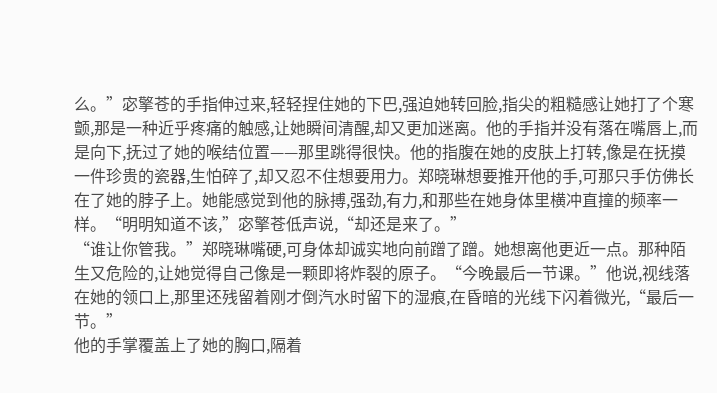么。”宓擎苍的手指伸过来,轻轻捏住她的下巴,强迫她转回脸,指尖的粗糙感让她打了个寒颤,那是一种近乎疼痛的触感,让她瞬间清醒,却又更加迷离。他的手指并没有落在嘴唇上,而是向下,抚过了她的喉结位置——那里跳得很快。他的指腹在她的皮肤上打转,像是在抚摸一件珍贵的瓷器,生怕碎了,却又忍不住想要用力。郑晓琳想要推开他的手,可那只手仿佛长在了她的脖子上。她能感觉到他的脉搏,强劲,有力,和那些在她身体里横冲直撞的频率一样。“明明知道不该,”宓擎苍低声说,“却还是来了。”
“谁让你管我。”郑晓琳嘴硬,可身体却诚实地向前蹭了蹭。她想离他更近一点。那种陌生又危险的,让她觉得自己像是一颗即将炸裂的原子。“今晚最后一节课。”他说,视线落在她的领口上,那里还残留着刚才倒汽水时留下的湿痕,在昏暗的光线下闪着微光,“最后一节。”
他的手掌覆盖上了她的胸口,隔着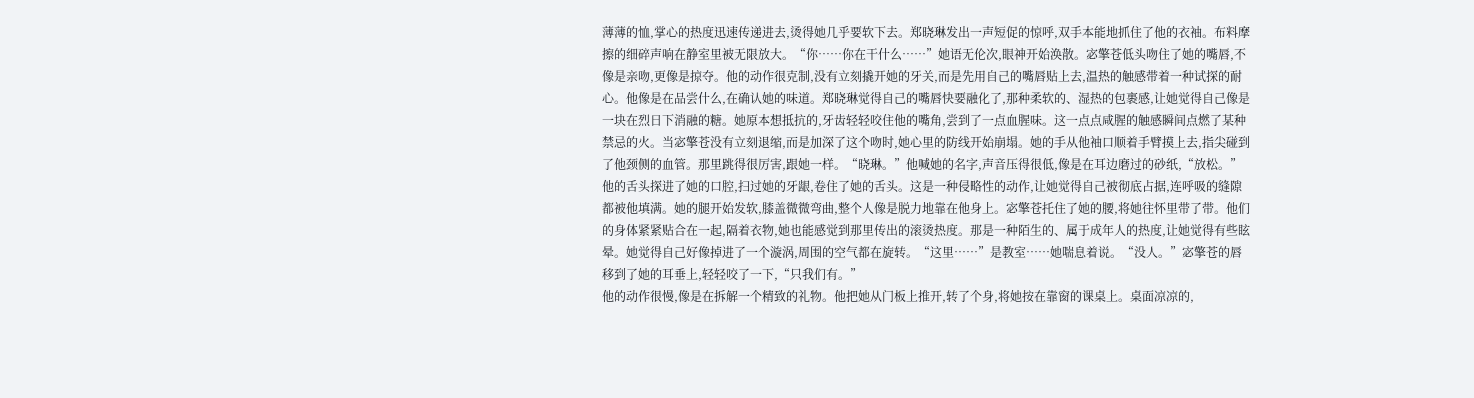薄薄的恤,掌心的热度迅速传递进去,烫得她几乎要软下去。郑晓琳发出一声短促的惊呼,双手本能地抓住了他的衣袖。布料摩擦的细碎声响在静室里被无限放大。“你……你在干什么……”她语无伦次,眼神开始涣散。宓擎苍低头吻住了她的嘴唇,不像是亲吻,更像是掠夺。他的动作很克制,没有立刻撬开她的牙关,而是先用自己的嘴唇贴上去,温热的触感带着一种试探的耐心。他像是在品尝什么,在确认她的味道。郑晓琳觉得自己的嘴唇快要融化了,那种柔软的、湿热的包裹感,让她觉得自己像是一块在烈日下消融的糖。她原本想抵抗的,牙齿轻轻咬住他的嘴角,尝到了一点血腥味。这一点点咸腥的触感瞬间点燃了某种禁忌的火。当宓擎苍没有立刻退缩,而是加深了这个吻时,她心里的防线开始崩塌。她的手从他袖口顺着手臂摸上去,指尖碰到了他颈侧的血管。那里跳得很厉害,跟她一样。“晓琳。”他喊她的名字,声音压得很低,像是在耳边磨过的砂纸,“放松。”
他的舌头探进了她的口腔,扫过她的牙龈,卷住了她的舌头。这是一种侵略性的动作,让她觉得自己被彻底占据,连呼吸的缝隙都被他填满。她的腿开始发软,膝盖微微弯曲,整个人像是脱力地靠在他身上。宓擎苍托住了她的腰,将她往怀里带了带。他们的身体紧紧贴合在一起,隔着衣物,她也能感觉到那里传出的滚烫热度。那是一种陌生的、属于成年人的热度,让她觉得有些眩晕。她觉得自己好像掉进了一个漩涡,周围的空气都在旋转。“这里……”是教室……她喘息着说。“没人。”宓擎苍的唇移到了她的耳垂上,轻轻咬了一下,“只我们有。”
他的动作很慢,像是在拆解一个精致的礼物。他把她从门板上推开,转了个身,将她按在靠窗的课桌上。桌面凉凉的,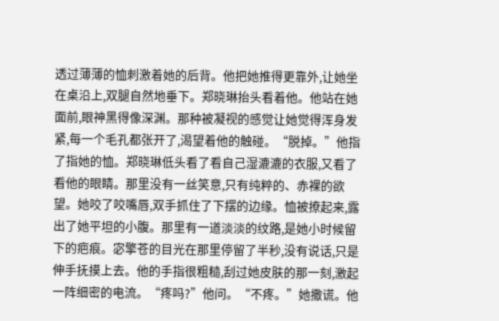透过薄薄的恤刺激着她的后背。他把她推得更靠外,让她坐在桌沿上,双腿自然地垂下。郑晓琳抬头看着他。他站在她面前,眼神黑得像深渊。那种被凝视的感觉让她觉得浑身发紧,每一个毛孔都张开了,渴望着他的触碰。“脱掉。”他指了指她的恤。郑晓琳低头看了看自己湿漉漉的衣服,又看了看他的眼睛。那里没有一丝笑意,只有纯粹的、赤裸的欲望。她咬了咬嘴唇,双手抓住了下摆的边缘。恤被撩起来,露出了她平坦的小腹。那里有一道淡淡的纹路,是她小时候留下的疤痕。宓擎苍的目光在那里停留了半秒,没有说话,只是伸手抚摸上去。他的手指很粗糙,刮过她皮肤的那一刻,激起一阵细密的电流。“疼吗?”他问。“不疼。”她撒谎。他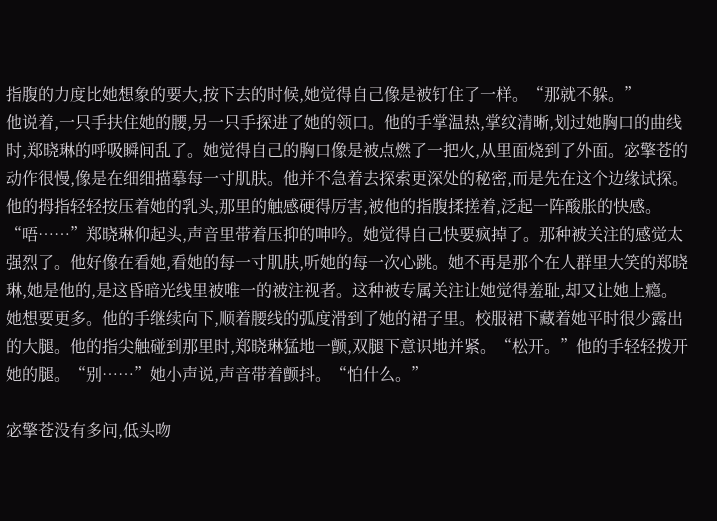指腹的力度比她想象的要大,按下去的时候,她觉得自己像是被钉住了一样。“那就不躲。”
他说着,一只手扶住她的腰,另一只手探进了她的领口。他的手掌温热,掌纹清晰,划过她胸口的曲线时,郑晓琳的呼吸瞬间乱了。她觉得自己的胸口像是被点燃了一把火,从里面烧到了外面。宓擎苍的动作很慢,像是在细细描摹每一寸肌肤。他并不急着去探索更深处的秘密,而是先在这个边缘试探。他的拇指轻轻按压着她的乳头,那里的触感硬得厉害,被他的指腹揉搓着,泛起一阵酸胀的快感。“唔……”郑晓琳仰起头,声音里带着压抑的呻吟。她觉得自己快要疯掉了。那种被关注的感觉太强烈了。他好像在看她,看她的每一寸肌肤,听她的每一次心跳。她不再是那个在人群里大笑的郑晓琳,她是他的,是这昏暗光线里被唯一的被注视者。这种被专属关注让她觉得羞耻,却又让她上瘾。她想要更多。他的手继续向下,顺着腰线的弧度滑到了她的裙子里。校服裙下藏着她平时很少露出的大腿。他的指尖触碰到那里时,郑晓琳猛地一颤,双腿下意识地并紧。“松开。”他的手轻轻拨开她的腿。“别……”她小声说,声音带着颤抖。“怕什么。”

宓擎苍没有多问,低头吻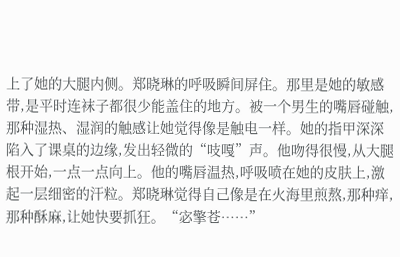上了她的大腿内侧。郑晓琳的呼吸瞬间屏住。那里是她的敏感带,是平时连袜子都很少能盖住的地方。被一个男生的嘴唇碰触,那种湿热、湿润的触感让她觉得像是触电一样。她的指甲深深陷入了课桌的边缘,发出轻微的“吱嘎”声。他吻得很慢,从大腿根开始,一点一点向上。他的嘴唇温热,呼吸喷在她的皮肤上,激起一层细密的汗粒。郑晓琳觉得自己像是在火海里煎熬,那种痒,那种酥麻,让她快要抓狂。“宓擎苍……”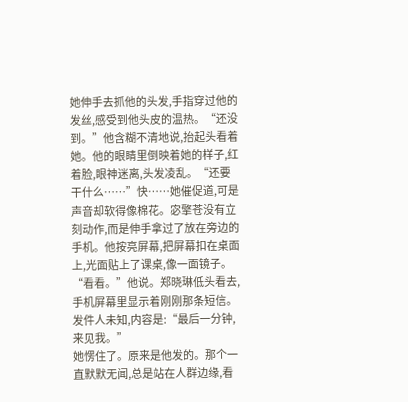她伸手去抓他的头发,手指穿过他的发丝,感受到他头皮的温热。“还没到。”他含糊不清地说,抬起头看着她。他的眼睛里倒映着她的样子,红着脸,眼神迷离,头发凌乱。“还要干什么……”快……她催促道,可是声音却软得像棉花。宓擎苍没有立刻动作,而是伸手拿过了放在旁边的手机。他按亮屏幕,把屏幕扣在桌面上,光面贴上了课桌,像一面镜子。“看看。”他说。郑晓琳低头看去,手机屏幕里显示着刚刚那条短信。发件人未知,内容是:“最后一分钟,来见我。”
她愣住了。原来是他发的。那个一直默默无闻,总是站在人群边缘,看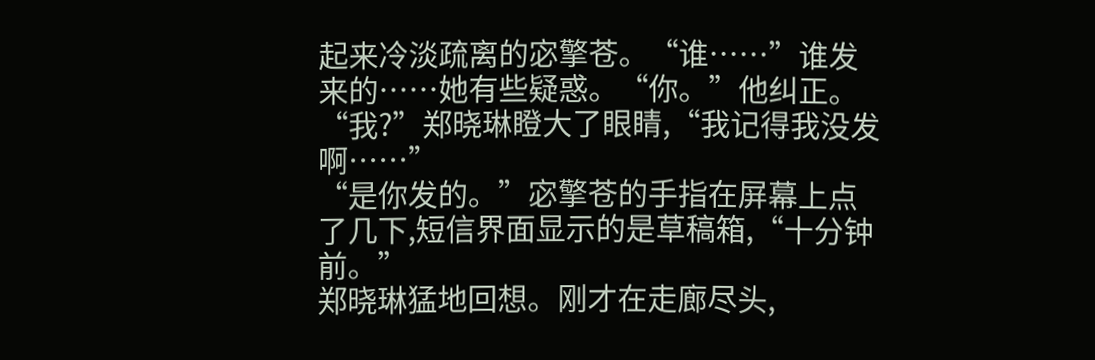起来冷淡疏离的宓擎苍。“谁……”谁发来的……她有些疑惑。“你。”他纠正。“我?”郑晓琳瞪大了眼睛,“我记得我没发啊……”
“是你发的。”宓擎苍的手指在屏幕上点了几下,短信界面显示的是草稿箱,“十分钟前。”
郑晓琳猛地回想。刚才在走廊尽头,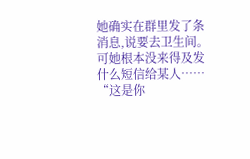她确实在群里发了条消息,说要去卫生间。可她根本没来得及发什么短信给某人……
“这是你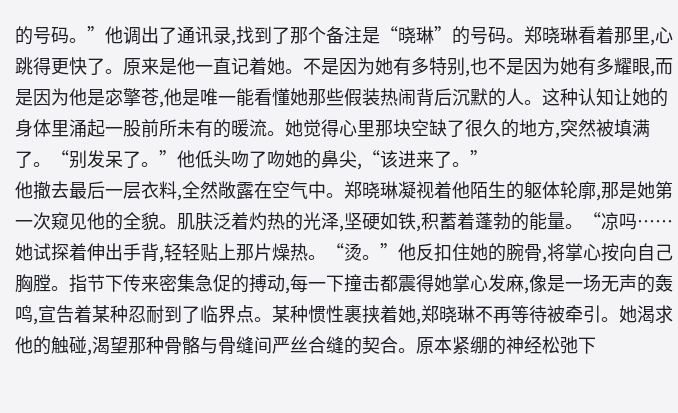的号码。”他调出了通讯录,找到了那个备注是“晓琳”的号码。郑晓琳看着那里,心跳得更快了。原来是他一直记着她。不是因为她有多特别,也不是因为她有多耀眼,而是因为他是宓擎苍,他是唯一能看懂她那些假装热闹背后沉默的人。这种认知让她的身体里涌起一股前所未有的暖流。她觉得心里那块空缺了很久的地方,突然被填满了。“别发呆了。”他低头吻了吻她的鼻尖,“该进来了。”
他撤去最后一层衣料,全然敞露在空气中。郑晓琳凝视着他陌生的躯体轮廓,那是她第一次窥见他的全貌。肌肤泛着灼热的光泽,坚硬如铁,积蓄着蓬勃的能量。“凉吗……她试探着伸出手背,轻轻贴上那片燥热。“烫。”他反扣住她的腕骨,将掌心按向自己胸膛。指节下传来密集急促的搏动,每一下撞击都震得她掌心发麻,像是一场无声的轰鸣,宣告着某种忍耐到了临界点。某种惯性裹挟着她,郑晓琳不再等待被牵引。她渴求他的触碰,渴望那种骨骼与骨缝间严丝合缝的契合。原本紧绷的神经松弛下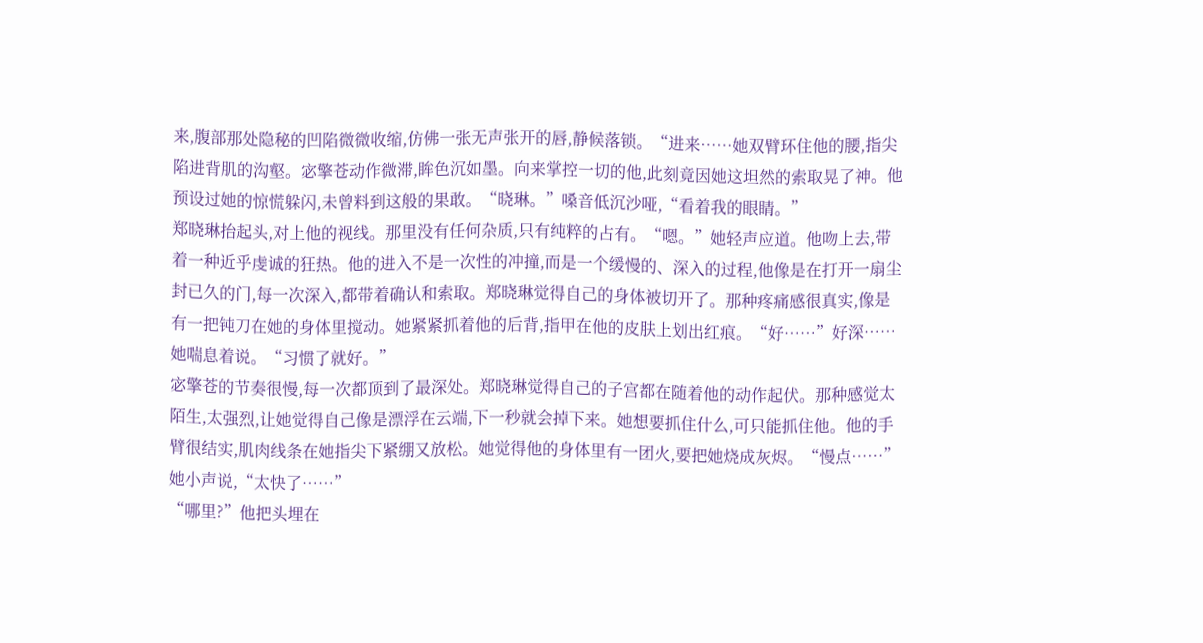来,腹部那处隐秘的凹陷微微收缩,仿佛一张无声张开的唇,静候落锁。“进来……她双臂环住他的腰,指尖陷进背肌的沟壑。宓擎苍动作微滞,眸色沉如墨。向来掌控一切的他,此刻竟因她这坦然的索取晃了神。他预设过她的惊慌躲闪,未曾料到这般的果敢。“晓琳。”嗓音低沉沙哑,“看着我的眼睛。”
郑晓琳抬起头,对上他的视线。那里没有任何杂质,只有纯粹的占有。“嗯。”她轻声应道。他吻上去,带着一种近乎虔诚的狂热。他的进入不是一次性的冲撞,而是一个缓慢的、深入的过程,他像是在打开一扇尘封已久的门,每一次深入,都带着确认和索取。郑晓琳觉得自己的身体被切开了。那种疼痛感很真实,像是有一把钝刀在她的身体里搅动。她紧紧抓着他的后背,指甲在他的皮肤上划出红痕。“好……”好深……她喘息着说。“习惯了就好。”
宓擎苍的节奏很慢,每一次都顶到了最深处。郑晓琳觉得自己的子宫都在随着他的动作起伏。那种感觉太陌生,太强烈,让她觉得自己像是漂浮在云端,下一秒就会掉下来。她想要抓住什么,可只能抓住他。他的手臂很结实,肌肉线条在她指尖下紧绷又放松。她觉得他的身体里有一团火,要把她烧成灰烬。“慢点……”她小声说,“太快了……”
“哪里?”他把头埋在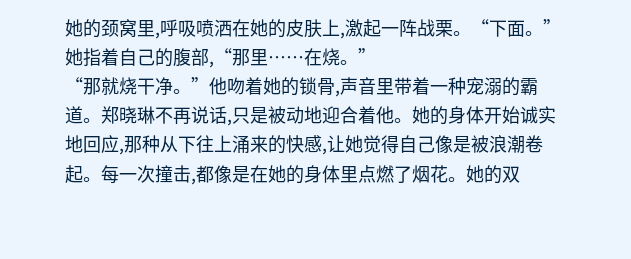她的颈窝里,呼吸喷洒在她的皮肤上,激起一阵战栗。“下面。”她指着自己的腹部,“那里……在烧。”
“那就烧干净。”他吻着她的锁骨,声音里带着一种宠溺的霸道。郑晓琳不再说话,只是被动地迎合着他。她的身体开始诚实地回应,那种从下往上涌来的快感,让她觉得自己像是被浪潮卷起。每一次撞击,都像是在她的身体里点燃了烟花。她的双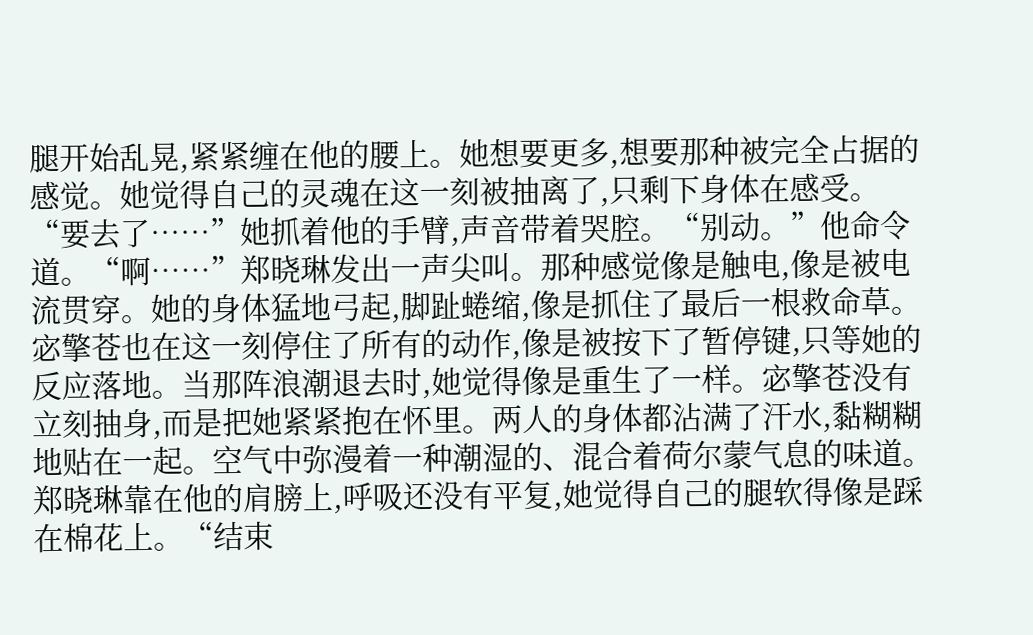腿开始乱晃,紧紧缠在他的腰上。她想要更多,想要那种被完全占据的感觉。她觉得自己的灵魂在这一刻被抽离了,只剩下身体在感受。“要去了……”她抓着他的手臂,声音带着哭腔。“别动。”他命令道。“啊……”郑晓琳发出一声尖叫。那种感觉像是触电,像是被电流贯穿。她的身体猛地弓起,脚趾蜷缩,像是抓住了最后一根救命草。宓擎苍也在这一刻停住了所有的动作,像是被按下了暂停键,只等她的反应落地。当那阵浪潮退去时,她觉得像是重生了一样。宓擎苍没有立刻抽身,而是把她紧紧抱在怀里。两人的身体都沾满了汗水,黏糊糊地贴在一起。空气中弥漫着一种潮湿的、混合着荷尔蒙气息的味道。郑晓琳靠在他的肩膀上,呼吸还没有平复,她觉得自己的腿软得像是踩在棉花上。“结束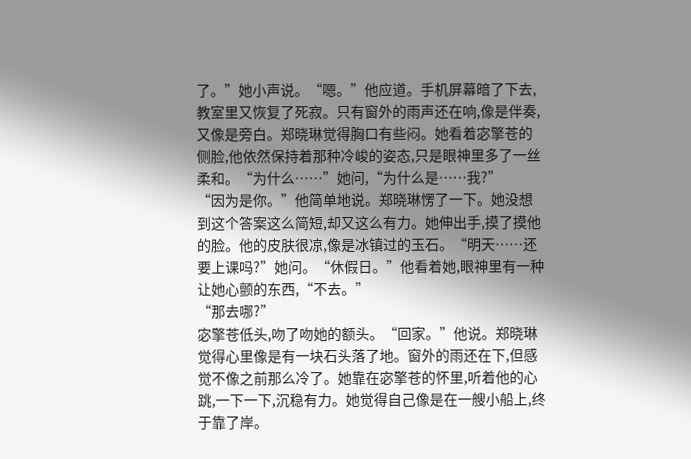了。”她小声说。“嗯。”他应道。手机屏幕暗了下去,教室里又恢复了死寂。只有窗外的雨声还在响,像是伴奏,又像是旁白。郑晓琳觉得胸口有些闷。她看着宓擎苍的侧脸,他依然保持着那种冷峻的姿态,只是眼神里多了一丝柔和。“为什么……”她问,“为什么是……我?”
“因为是你。”他简单地说。郑晓琳愣了一下。她没想到这个答案这么简短,却又这么有力。她伸出手,摸了摸他的脸。他的皮肤很凉,像是冰镇过的玉石。“明天……还要上课吗?”她问。“休假日。”他看着她,眼神里有一种让她心颤的东西,“不去。”
“那去哪?”
宓擎苍低头,吻了吻她的额头。“回家。”他说。郑晓琳觉得心里像是有一块石头落了地。窗外的雨还在下,但感觉不像之前那么冷了。她靠在宓擎苍的怀里,听着他的心跳,一下一下,沉稳有力。她觉得自己像是在一艘小船上,终于靠了岸。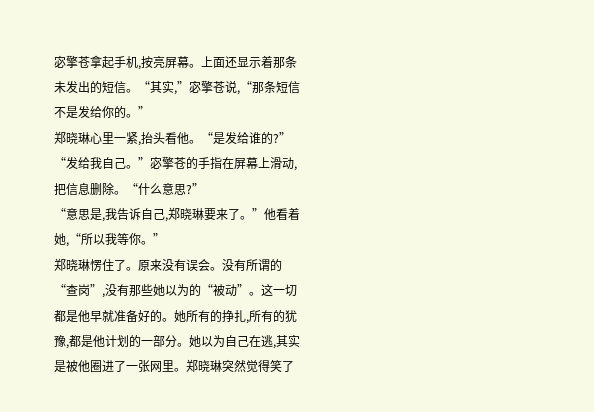宓擎苍拿起手机,按亮屏幕。上面还显示着那条未发出的短信。“其实,”宓擎苍说,“那条短信不是发给你的。”
郑晓琳心里一紧,抬头看他。“是发给谁的?”
“发给我自己。”宓擎苍的手指在屏幕上滑动,把信息删除。“什么意思?”
“意思是,我告诉自己,郑晓琳要来了。”他看着她,“所以我等你。”
郑晓琳愣住了。原来没有误会。没有所谓的“查岗”,没有那些她以为的“被动”。这一切都是他早就准备好的。她所有的挣扎,所有的犹豫,都是他计划的一部分。她以为自己在逃,其实是被他圈进了一张网里。郑晓琳突然觉得笑了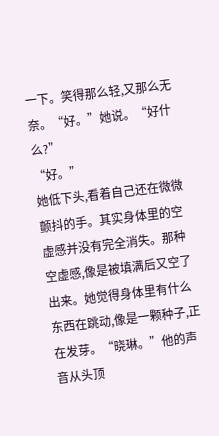一下。笑得那么轻,又那么无奈。“好。”她说。“好什么?”
“好。”
她低下头,看着自己还在微微颤抖的手。其实身体里的空虚感并没有完全消失。那种空虚感,像是被填满后又空了出来。她觉得身体里有什么东西在跳动,像是一颗种子,正在发芽。“晓琳。”他的声音从头顶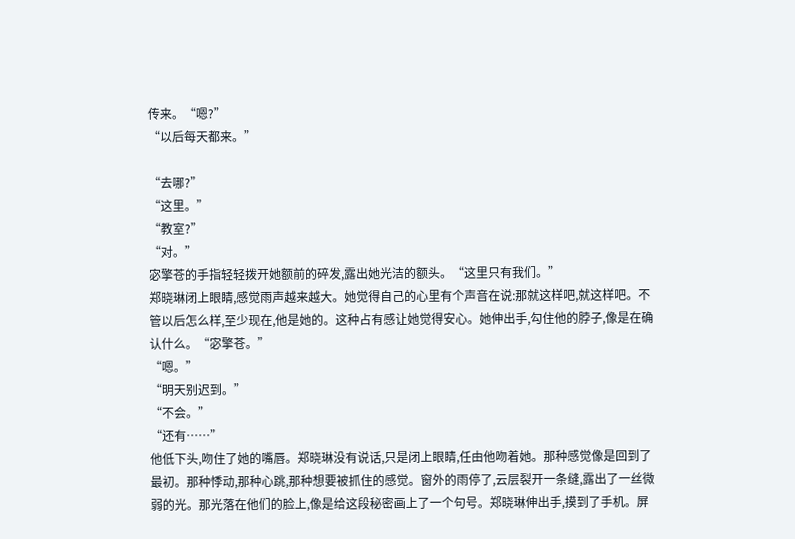传来。“嗯?”
“以后每天都来。”

“去哪?”
“这里。”
“教室?”
“对。”
宓擎苍的手指轻轻拨开她额前的碎发,露出她光洁的额头。“这里只有我们。”
郑晓琳闭上眼睛,感觉雨声越来越大。她觉得自己的心里有个声音在说:那就这样吧,就这样吧。不管以后怎么样,至少现在,他是她的。这种占有感让她觉得安心。她伸出手,勾住他的脖子,像是在确认什么。“宓擎苍。”
“嗯。”
“明天别迟到。”
“不会。”
“还有……”
他低下头,吻住了她的嘴唇。郑晓琳没有说话,只是闭上眼睛,任由他吻着她。那种感觉像是回到了最初。那种悸动,那种心跳,那种想要被抓住的感觉。窗外的雨停了,云层裂开一条缝,露出了一丝微弱的光。那光落在他们的脸上,像是给这段秘密画上了一个句号。郑晓琳伸出手,摸到了手机。屏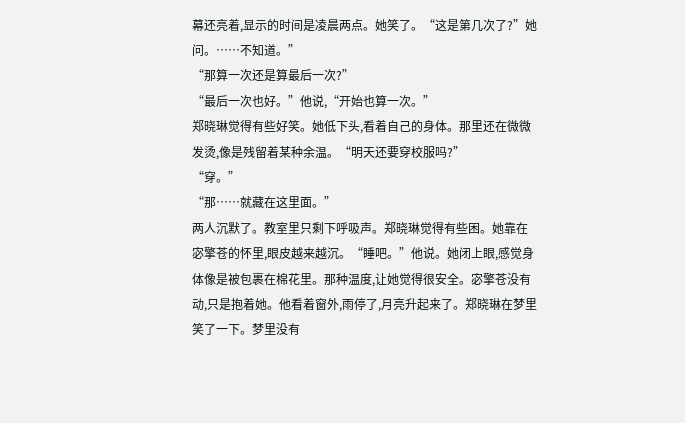幕还亮着,显示的时间是凌晨两点。她笑了。“这是第几次了?”她问。……不知道。”
“那算一次还是算最后一次?”
“最后一次也好。”他说,“开始也算一次。”
郑晓琳觉得有些好笑。她低下头,看着自己的身体。那里还在微微发烫,像是残留着某种余温。“明天还要穿校服吗?”
“穿。”
“那……就藏在这里面。”
两人沉默了。教室里只剩下呼吸声。郑晓琳觉得有些困。她靠在宓擎苍的怀里,眼皮越来越沉。“睡吧。”他说。她闭上眼,感觉身体像是被包裹在棉花里。那种温度,让她觉得很安全。宓擎苍没有动,只是抱着她。他看着窗外,雨停了,月亮升起来了。郑晓琳在梦里笑了一下。梦里没有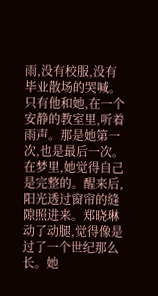雨,没有校服,没有毕业散场的哭喊。只有他和她,在一个安静的教室里,听着雨声。那是她第一次,也是最后一次。在梦里,她觉得自己是完整的。醒来后,阳光透过窗帘的缝隙照进来。郑晓琳动了动腿,觉得像是过了一个世纪那么长。她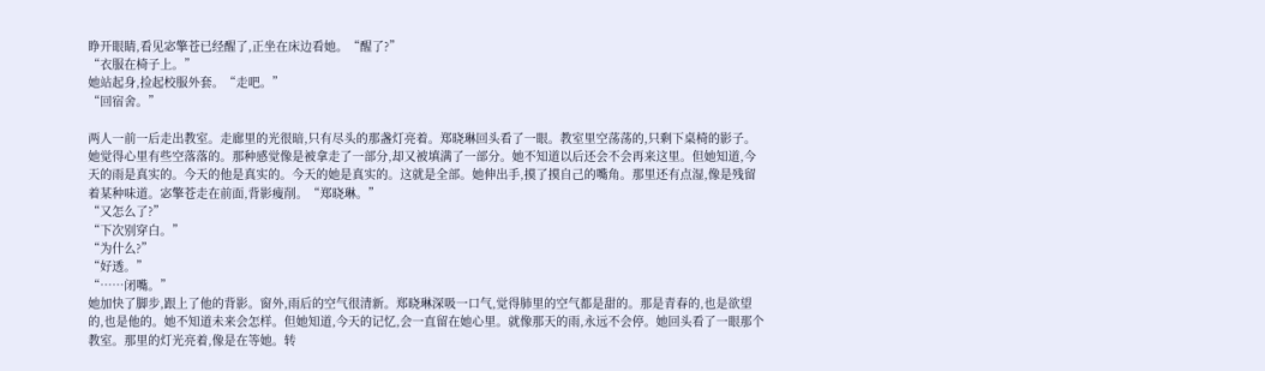睁开眼睛,看见宓擎苍已经醒了,正坐在床边看她。“醒了?”
“衣服在椅子上。”
她站起身,捡起校服外套。“走吧。”
“回宿舍。”

两人一前一后走出教室。走廊里的光很暗,只有尽头的那盏灯亮着。郑晓琳回头看了一眼。教室里空荡荡的,只剩下桌椅的影子。她觉得心里有些空落落的。那种感觉像是被拿走了一部分,却又被填满了一部分。她不知道以后还会不会再来这里。但她知道,今天的雨是真实的。今天的他是真实的。今天的她是真实的。这就是全部。她伸出手,摸了摸自己的嘴角。那里还有点湿,像是残留着某种味道。宓擎苍走在前面,背影瘦削。“郑晓琳。”
“又怎么了?”
“下次别穿白。”
“为什么?”
“好透。”
“……闭嘴。”
她加快了脚步,跟上了他的背影。窗外,雨后的空气很清新。郑晓琳深吸一口气,觉得肺里的空气都是甜的。那是青春的,也是欲望的,也是他的。她不知道未来会怎样。但她知道,今天的记忆,会一直留在她心里。就像那天的雨,永远不会停。她回头看了一眼那个教室。那里的灯光亮着,像是在等她。转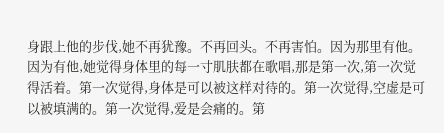身跟上他的步伐,她不再犹豫。不再回头。不再害怕。因为那里有他。因为有他,她觉得身体里的每一寸肌肤都在歌唱,那是第一次,第一次觉得活着。第一次觉得,身体是可以被这样对待的。第一次觉得,空虚是可以被填满的。第一次觉得,爱是会痛的。第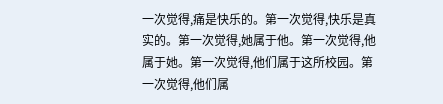一次觉得,痛是快乐的。第一次觉得,快乐是真实的。第一次觉得,她属于他。第一次觉得,他属于她。第一次觉得,他们属于这所校园。第一次觉得,他们属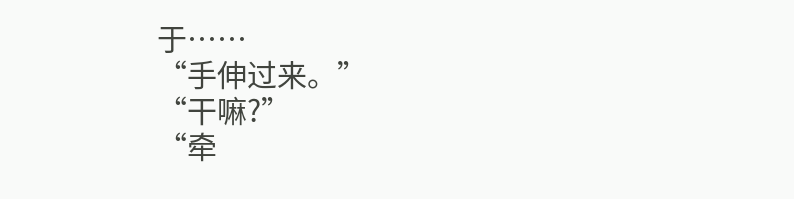于……
“手伸过来。”
“干嘛?”
“牵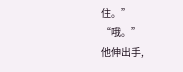住。”
“哦。”
他伸出手,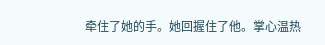牵住了她的手。她回握住了他。掌心温热